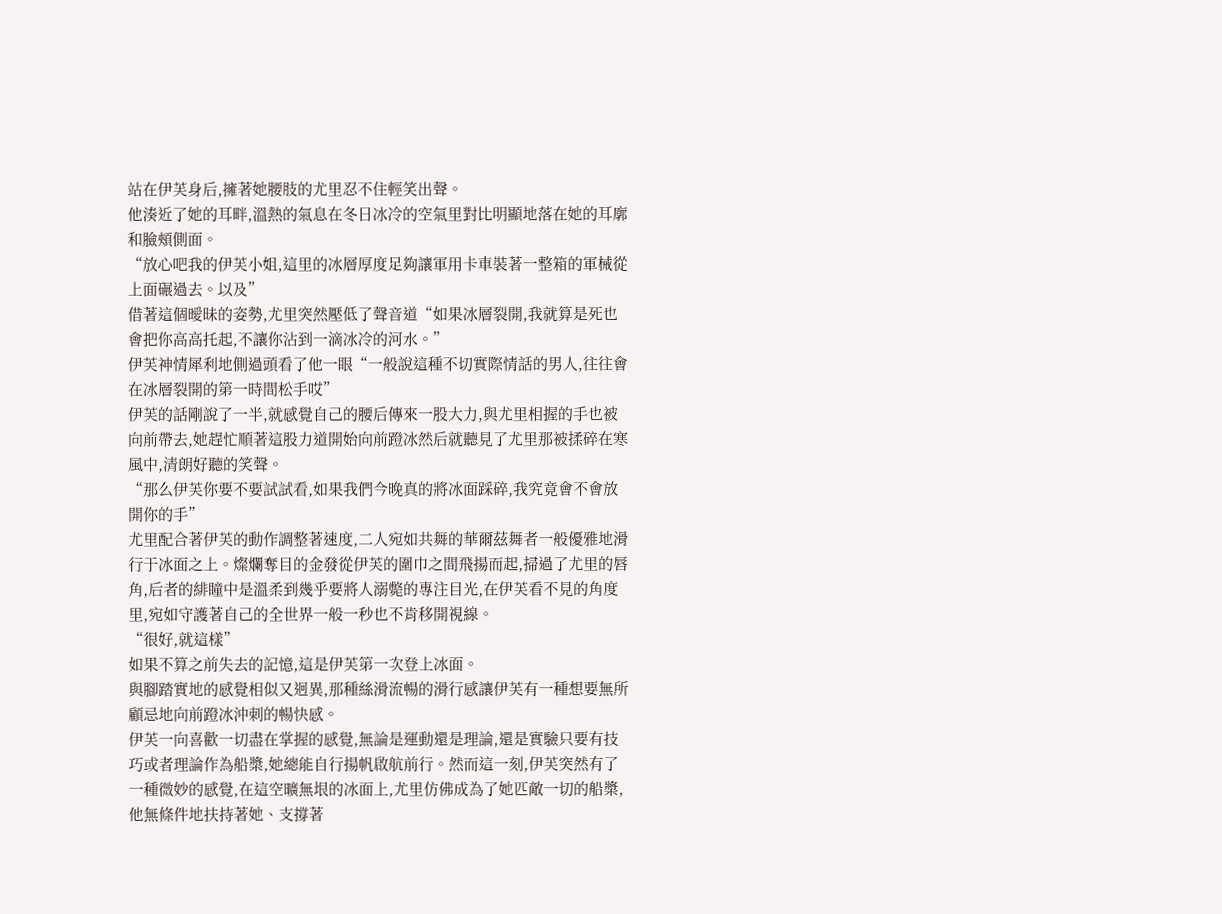站在伊芙身后,擁著她腰肢的尤里忍不住輕笑出聲。
他湊近了她的耳畔,溫熱的氣息在冬日冰冷的空氣里對比明顯地落在她的耳廓和臉頰側面。
“放心吧我的伊芙小姐,這里的冰層厚度足夠讓軍用卡車裝著一整箱的軍械從上面碾過去。以及”
借著這個曖昧的姿勢,尤里突然壓低了聲音道“如果冰層裂開,我就算是死也會把你高高托起,不讓你沾到一滴冰冷的河水。”
伊芙神情犀利地側過頭看了他一眼“一般說這種不切實際情話的男人,往往會在冰層裂開的第一時間松手哎”
伊芙的話剛說了一半,就感覺自己的腰后傳來一股大力,與尤里相握的手也被向前帶去,她趕忙順著這股力道開始向前蹬冰然后就聽見了尤里那被揉碎在寒風中,清朗好聽的笑聲。
“那么伊芙你要不要試試看,如果我們今晚真的將冰面踩碎,我究竟會不會放開你的手”
尤里配合著伊芙的動作調整著速度,二人宛如共舞的華爾茲舞者一般優雅地滑行于冰面之上。燦爛奪目的金發從伊芙的圍巾之間飛揚而起,掃過了尤里的唇角,后者的緋瞳中是溫柔到幾乎要將人溺斃的專注目光,在伊芙看不見的角度里,宛如守護著自己的全世界一般一秒也不肯移開視線。
“很好,就這樣”
如果不算之前失去的記憶,這是伊芙第一次登上冰面。
與腳踏實地的感覺相似又迥異,那種絲滑流暢的滑行感讓伊芙有一種想要無所顧忌地向前蹬冰沖刺的暢快感。
伊芙一向喜歡一切盡在掌握的感覺,無論是運動還是理論,還是實驗只要有技巧或者理論作為船槳,她總能自行揚帆啟航前行。然而這一刻,伊芙突然有了一種微妙的感覺,在這空曠無垠的冰面上,尤里仿佛成為了她匹敵一切的船槳,他無條件地扶持著她、支撐著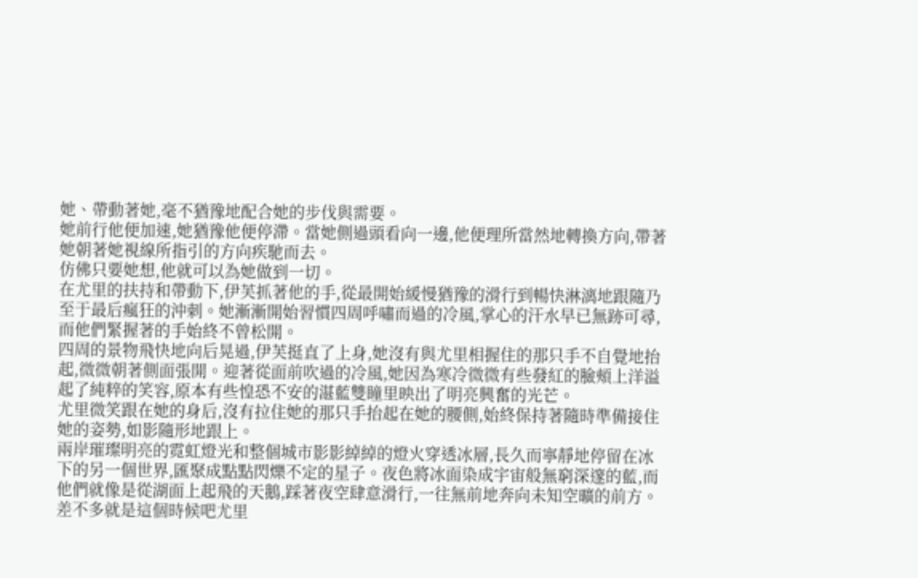她、帶動著她,毫不猶豫地配合她的步伐與需要。
她前行他便加速,她猶豫他便停滯。當她側過頭看向一邊,他便理所當然地轉換方向,帶著她朝著她視線所指引的方向疾馳而去。
仿佛只要她想,他就可以為她做到一切。
在尤里的扶持和帶動下,伊芙抓著他的手,從最開始緩慢猶豫的滑行到暢快淋漓地跟隨乃至于最后瘋狂的沖刺。她漸漸開始習慣四周呼嘯而過的冷風,掌心的汗水早已無跡可尋,而他們緊握著的手始終不曾松開。
四周的景物飛快地向后晃過,伊芙挺直了上身,她沒有與尤里相握住的那只手不自覺地抬起,微微朝著側面張開。迎著從面前吹過的冷風,她因為寒冷微微有些發紅的臉頰上洋溢起了純粹的笑容,原本有些惶恐不安的湛藍雙瞳里映出了明亮興奮的光芒。
尤里微笑跟在她的身后,沒有拉住她的那只手抬起在她的腰側,始終保持著隨時準備接住她的姿勢,如影隨形地跟上。
兩岸璀璨明亮的霓虹燈光和整個城市影影綽綽的燈火穿透冰層,長久而寧靜地停留在冰下的另一個世界,匯聚成點點閃爍不定的星子。夜色將冰面染成宇宙般無窮深邃的藍,而他們就像是從湖面上起飛的天鵝,踩著夜空肆意滑行,一往無前地奔向未知空曠的前方。
差不多就是這個時候吧尤里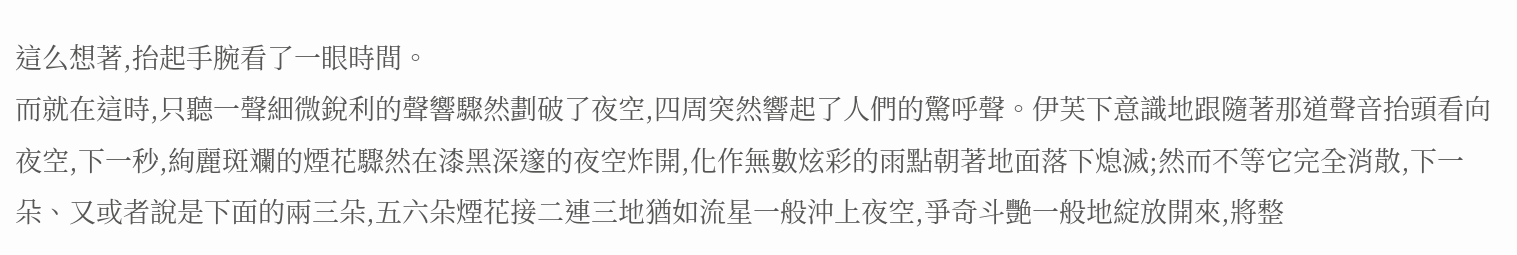這么想著,抬起手腕看了一眼時間。
而就在這時,只聽一聲細微銳利的聲響驟然劃破了夜空,四周突然響起了人們的驚呼聲。伊芙下意識地跟隨著那道聲音抬頭看向夜空,下一秒,絢麗斑斕的煙花驟然在漆黑深邃的夜空炸開,化作無數炫彩的雨點朝著地面落下熄滅;然而不等它完全消散,下一朵、又或者說是下面的兩三朵,五六朵煙花接二連三地猶如流星一般沖上夜空,爭奇斗艷一般地綻放開來,將整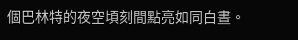個巴林特的夜空頃刻間點亮如同白晝。